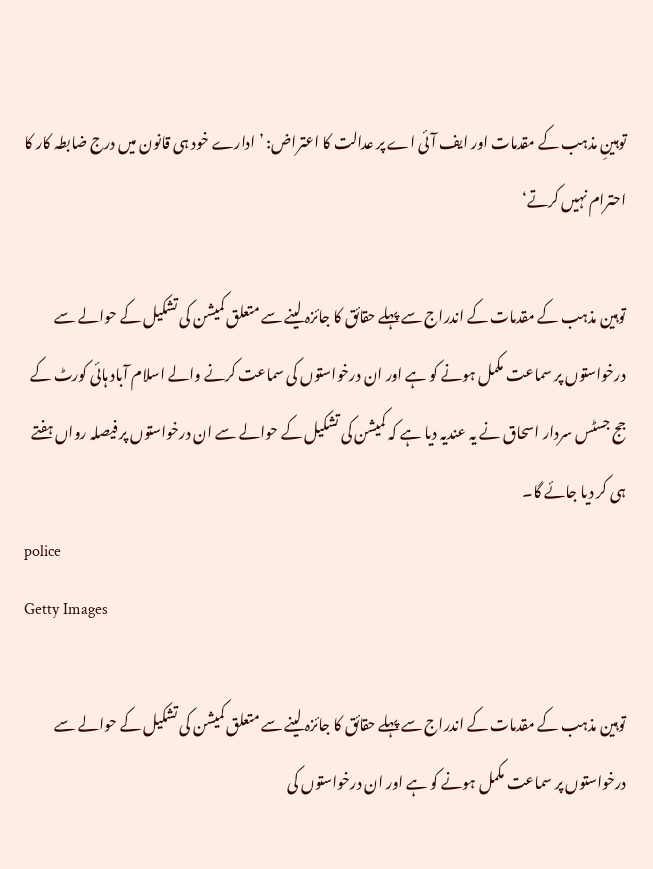توہینِ مذہب کے مقدمات اور ایف آئی اے پر عدالت کا اعتراض: ’ادارے خود ہی قانون میں درج ضابطہ کار کا احترام نہیں کرتے‘

توہین مذہب کے مقدمات کے اندراج سے پہلے حقائق کا جائزہ لینے سے متعلق کمیشن کی تشکیل کے حوالے سے درخواستوں پر سماعت مکمل ہونے کو ہے اور ان درخواستوں کی سماعت کرنے والے اسلام آباد ہائی کورٹ کے جج جسٹس سردار اسحاق نے یہ عندیہ دیا ہے کہ کمیشن کی تشکیل کے حوالے سے ان درخواستوں پر فیصلہ رواں ہفتے ہی کر دیا جائے گا۔
police
Getty Images

توہین مذہب کے مقدمات کے اندراج سے پہلے حقائق کا جائزہ لینے سے متعلق کمیشن کی تشکیل کے حوالے سے درخواستوں پر سماعت مکمل ہونے کو ہے اور ان درخواستوں کی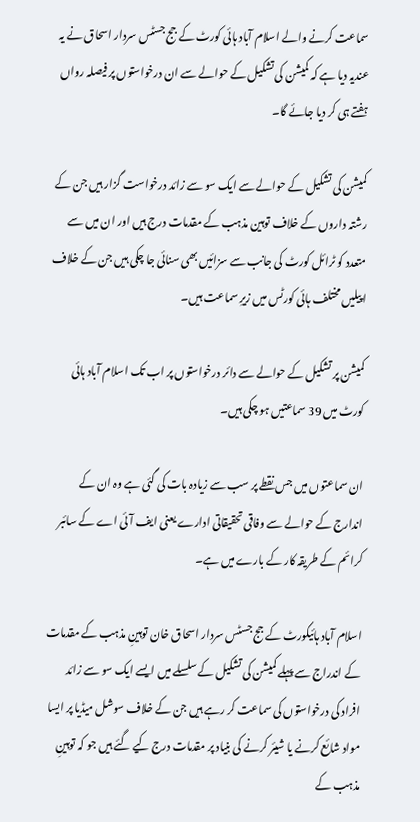سماعت کرنے والے اسلام آباد ہائی کورٹ کے جج جسٹس سردار اسحاق نے یہ عندیہ دیا ہے کہ کمیشن کی تشکیل کے حوالے سے ان درخواستوں پر فیصلہ رواں ہفتے ہی کر دیا جائے گا۔

کمیشن کی تشکیل کے حوالے سے ایک سو سے زائد درخواست گزار ہیں جن کے رشتہ داروں کے خلاف توہین مذہب کے مقدمات درج ہیں اور ان میں سے متعدد کو ٹرائل کورٹ کی جانب سے سزائیں بھی سنائی جا چکی ہیں جن کے خلاف اپیلیں مختلف ہائی کورٹس میں زیرِ سماعت ہیں۔

کمیشن پر تشکیل کے حوالے سے دائر درخواستوں پر اب تک اسلام آباد ہائی کورٹ میں 39 سماعتیں ہو چکی ہیں۔

ان سماعتوں میں جس نقطے پر سب سے زیادہ بات کی گئی ہے وہ ان کے اندارج کے حوالے سے وفاقی تحقیقاتی ادارے یعنی ایف آئی اے کے سائبر کرائم کے طریقہ کار کے بارے میں ہے۔

اسلام آباد ہائیکورٹ کے جج جسٹس سردار اسحاق خان توہینِ مذہب کے مقدمات کے اندراج سے پہلے کمیشن کی تشکیل کے سلسلے میں ایسے ایک سو سے زائد افراد کی درخواستوں کی سماعت کر رہے ہیں جن کے خلاف سوشل میڈیا پر ایسا مواد شائع کرنے یا شیئر کرنے کی بنیاد پر مقدمات درج کیے گئے ہیں جو کہ توہینِ مذہب کے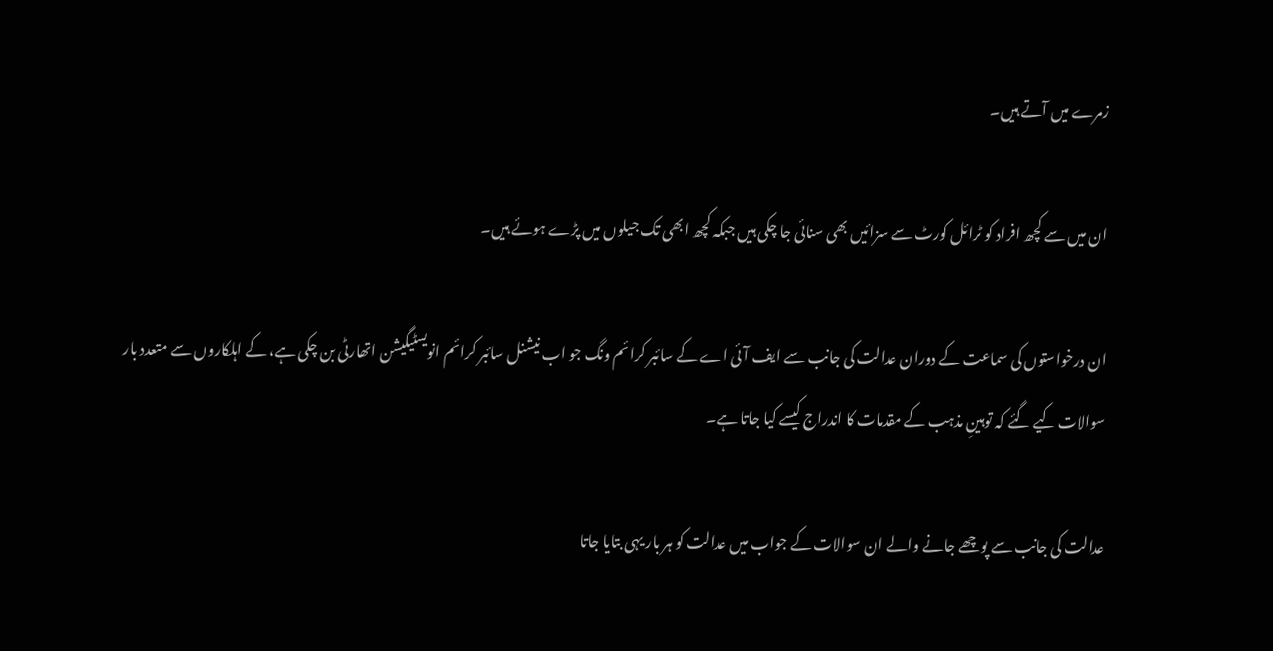زمرے میں آتے ہیں۔

ان میں سے کچھ افراد کو ٹرائل کورٹ سے سزائیں بھی سنائی جا چکی ہیں جبکہ کچھ ابھی تک جیلوں میں پڑے ہوئے ہیں۔

ان درخواستوں کی سماعت کے دوران عدالت کی جانب سے ایف آئی اے کے سائبر کرائم ونگ جو اب نیشنل سائبر کرائم انویسٹیگیشن اتھارٹی بن چکی ہے، کے اہلکاروں سے متعدد بار سوالات کیے گئے کہ توہینِ مذہب کے مقدمات کا اندراج کیسے کیا جاتا ہے۔

عدالت کی جانب سے پوچھے جانے والے ان سوالات کے جواب میں عدالت کو ہر بار یہی بتایا جاتا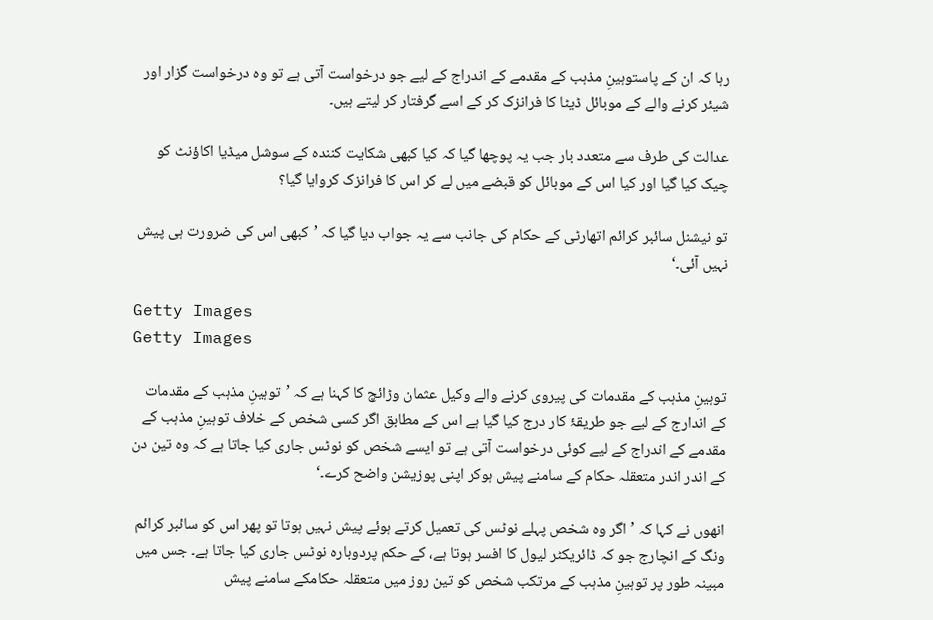رہا کہ ان کے پاستوہینِ مذہب کے مقدمے کے اندراج کے لیے جو درخواست آتی ہے تو وہ درخواست گزار اور شیئر کرنے والے کے موبائل ڈیٹا کا فرانزک کر کے اسے گرفتار کر لیتے ہیں۔

عدالت کی طرف سے متعدد بار جب یہ پوچھا گیا کہ کیا کبھی شکایت کنندہ کے سوشل میڈیا اکاؤنٹ کو چیک کیا گیا اور کیا اس کے موبائل کو قبضے میں لے کر اس کا فرانزک کروایا گیا؟

تو نیشنل سائبر کرائم اتھارٹی کے حکام کی جانب سے یہ جواب دیا گیا کہ ’کبھی اس کی ضرورت ہی پیش نہیں آئی۔‘

Getty Images
Getty Images

توہینِ مذہب کے مقدمات کی پیروی کرنے والے وکیل عثمان وڑائچ کا کہنا ہے کہ ’توہینِ مذہب کے مقدمات کے اندارج کے لیے جو طریقۂ کار درج کیا گیا ہے اس کے مطابق اگر کسی شخص کے خلاف توہینِ مذہب کے مقدمے کے اندراج کے لیے کوئی درخواست آتی ہے تو ایسے شخص کو نوٹس جاری کیا جاتا ہے کہ وہ تین دن کے اندر اندر متعقلہ حکام کے سامنے پیش ہوکر اپنی پوزیشن واضح کرے۔‘

انھوں نے کہا کہ ’اگر وہ شخص پہلے نوٹس کی تعمیل کرتے ہوئے پیش نہیں ہوتا تو پھر اس کو سائبر کرائم ونگ کے انچارج جو کہ ڈائریکٹر لیول کا افسر ہوتا ہے، کے حکم پردوبارہ نوٹس جاری کیا جاتا ہے۔ جس میں مبینہ طور پر توہینِ مذہب کے مرتکب شخص کو تین روز میں متعقلہ حکامکے سامنے پیش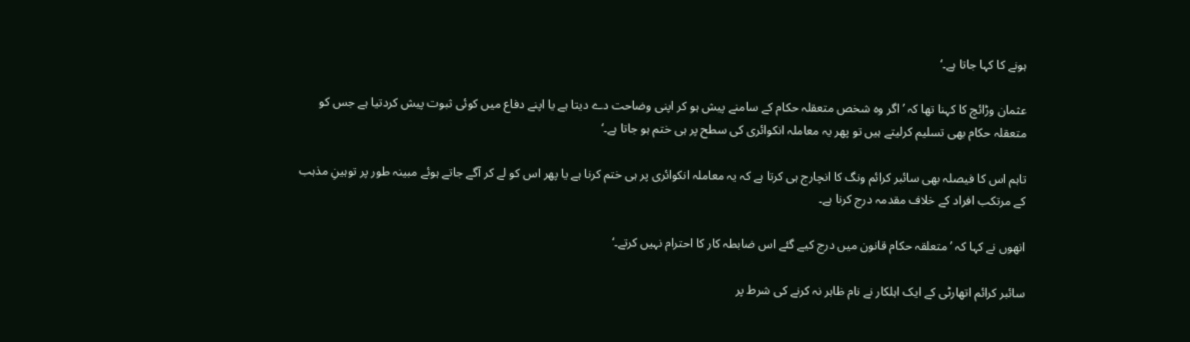ہونے کا کہا جاتا ہے۔‘

عثمان وڑائچ کا کہنا تھا کہ ’اگر وہ شخص متعقلہ حکام کے سامنے پیش ہو کر اپنی وضاحت دے دیتا ہے یا اپنے دفاع میں کوئی ثبوت پیش کردتیا ہے جس کو متعقلہ حکام بھی تسلیم کرلیتے ہیں تو پھر یہ معاملہ انکوائری کی سطح پر ہی ختم ہو جاتا ہے۔‘

تاہم اس کا فیصلہ بھی سائبر کرائم ونگ کا انچارج ہی کرتا ہے کہ یہ معاملہ انکوائری پر ہی ختم کرنا ہے یا پھر اس کو لے کر آگے جاتے ہوئے مبینہ طور پر توہینِ مذہب کے مرتکب افراد کے خلاف مقدمہ درج کرنا ہے۔

انھوں نے کہا کہ ’متعلقہ حکام قانون میں درج کیے گئے اس ضابطہ کار کا احترام نہیں کرتے۔‘

سائبر کرائم اتھارٹی کے ایک اہلکار نے نام ظاہر نہ کرنے کی شرط پر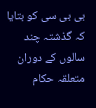بی بی سی کو بتایا کہ گذشتہ چند سالوں کے دوران متعلقہ حکام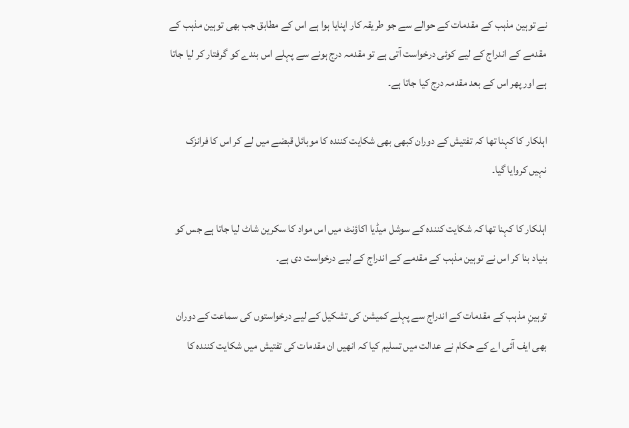نے توہین مذہب کے مقدمات کے حوالے سے جو طریقہ کار اپنایا ہوا ہے اس کے مطابق جب بھی توہین مذہب کے مقدمے کے اندراج کے لیے کوئی درخواست آتی ہے تو مقدمہ درج ہونے سے پہلے اس بندے کو گرفتار کر لیا جاتا ہے اور پھر اس کے بعد مقدمہ درج کیا جاتا ہے۔

اہلکار کا کہنا تھا کہ تفتیش کے دوران کبھی بھی شکایت کنندہ کا موبائل قبضے میں لے کر اس کا فرانزک نہیں کروایا گیا۔

اہلکار کا کہنا تھا کہ شکایت کنندہ کے سوشل میڈیا اکاؤنٹ میں اس مواد کا سکرین شاٹ لیا جاتا ہے جس کو بنیاد بنا کر اس نے توہین مذہب کے مقدمے کے اندراج کے لیے درخواست دی ہے۔

توہینِ مذہب کے مقدمات کے اندراج سے پہلے کمیشن کی تشکیل کے لیے درخواستوں کی سماعت کے دوران بھی ایف آئی اے کے حکام نے عدالت میں تسلیم کیا کہ انھیں ان مقدمات کی تفتیش میں شکایت کنندہ کا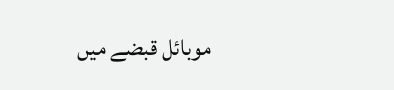موبائل قبضے میں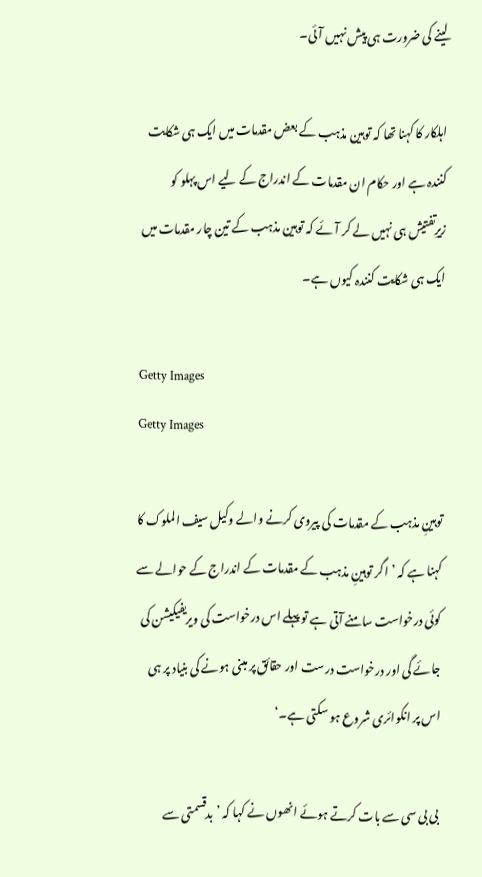لینے کی ضرورت ہی پیش نہیں آئی۔

اہلکار کا کہنا تھا کہ توہین مذہب کے بعض مقدمات میں ایک ہی شکایت کنندہ ہے اور حکام ان مقدمات کے اندراج کے لیے اس پہلو کو زیرِتفتیش ہی نہیں لے کر آئے کہ توہین مذہب کے تین چار مقدمات میں ایک ہی شکایت کنندہ کیوں ہے۔

Getty Images
Getty Images

توہینِ مذہب کے مقدمات کی پیروی کرنے والے وکیل سیف الملوک کا کہنا ہے کہ ’اگر توہینِ مذہب کے مقدمات کے اندراج کے حوالے سے کوئی درخواست سامنے آتی ہے تو پہلے اس درخواست کی ویریفیکیشن کی جائے گی اور درخواست درست اور حقائق پر مبنی ہونے کی بنیاد پر ہی اس پر انکوائری شروع ہو سکتی ہے۔‘

بی بی سی سے بات کرتے ہوئے انھوں نے کہا کہ ’بدقسمتی سے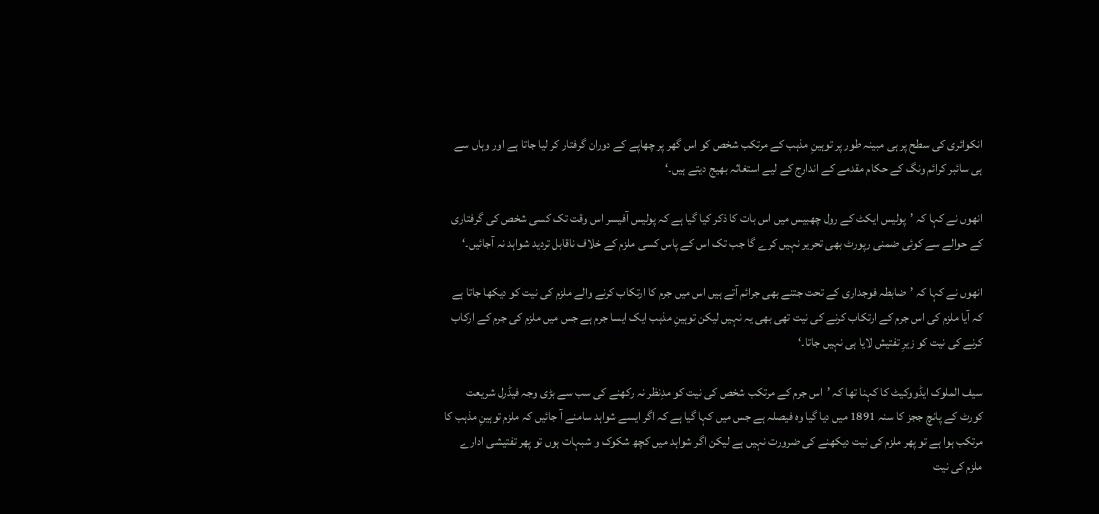انکوائری کی سطح پر ہی مبینہ طور پر توہینِ مذہب کے مرتکب شخص کو اس گھر پر چھاپے کے دوران گرفتار کر لیا جاتا ہے اور وہاں سے ہی سائبر کرائم ونگ کے حکام مقدمے کے اندارج کے لیے استغاثہ بھیج دیتے ہیں۔‘

انھوں نے کہا کہ ’پولیس ایکٹ کے رول چھبیس میں اس بات کا ذکر کیا گیا ہے کہ پولیس آفیسر اس وقت تک کسی شخص کی گرفتاری کے حوالے سے کوئی ضمنی رپورٹ بھی تحریر نہیں کرے گا جب تک اس کے پاس کسی ملزم کے خلاف ناقابل تردید شواہد نہ آجائیں۔‘

انھوں نے کہا کہ ’ضابطہ فوجداری کے تحت جتنے بھی جرائم آتے ہیں اس میں جرم کا ارتکاب کرنے والے ملزم کی نیت کو دیکھا جاتا ہے کہ آیا ملزم کی اس جرم کے ارتکاب کرنے کی نیت تھی بھی یہ نہیں لیکن توہینِ مذہب ایک ایسا جرم ہے جس میں ملزم کی جرم کے ارکاب کرنے کی نیت کو زیرِ تفتیش لایا ہی نہیں جاتا۔‘

سیف الملوک ایڈووکیٹ کا کہنا تھا کہ ’اس جرم کے مرتکب شخص کی نیت کو مدِنظر نہ رکھنے کی سب سے بڑی وجہ فیڈرل شریعت کورٹ کے پانچ ججز کا سنہ 1891 میں دیا گیا وہ فیصلہ ہے جس میں کہا گیا ہے کہ اگر ایسے شواہد سامنے آ جائیں کہ ملزم توہینِ مذہب کا مرتکب ہوا ہے تو پھر ملزم کی نیت دیکھنے کی ضرورت نہیں ہے لیکن اگر شواہد میں کچھ شکوک و شبہات ہوں تو پھر تفتیشی ادارے ملزم کی نیت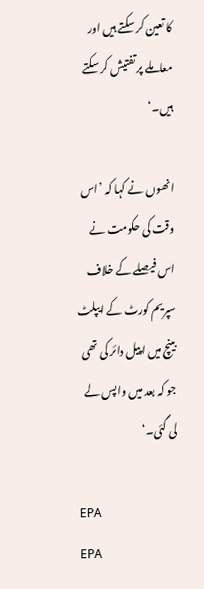کا تعین کر سکتے ہیں اور معاملے پر تفتیش کر سکتے ہیں۔‘

انھوں نے کہا کہ ’اس وقت کی حکومت نے اس فیصلے کے خلاف سپریم کورٹ کے ایپلٹ بینچ میں اپیل دائر کی تھی جو کہ بعد میں واپس لے لی گئی۔‘

EPA
EPA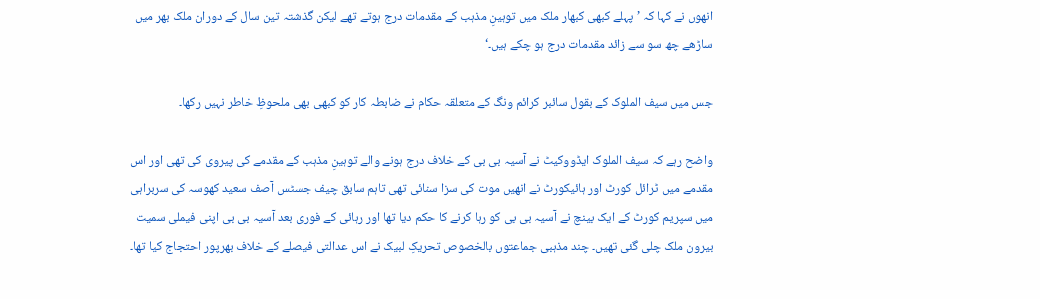انھوں نے کہا کہ ’پہلے کبھی کبھار ملک میں توہینِ مذہب کے مقدمات درج ہوتے تھے لیکن گذشتہ تین سال کے دوران ملک بھر میں ساڑھے چھ سو سے زائد مقدمات درج ہو چکے ہیں۔‘

جس میں سیف الملوک کے بقول سائبر کرائم ونگ کے متعلقہ حکام نے ضابطہ کار کو کبھی بھی ملحوظِ خاطر نہیں رکھا۔

واضح رہے کہ سیف الملوک ایڈووکیٹ نے آسیہ بی بی کے خلاف درج ہونے والے توہینِ مذہب کے مقدمے کی پیروی کی تھی اور اس مقدمے میں ٹرائل کورٹ اور ہائیکورٹ نے انھیں موت کی سزا سنائی تھی تاہم سابق چیف جسٹس آصف سعید کھوسہ کی سربراہی میں سپریم کورٹ کے ایک بینچ نے آسیہ بی بی کو رہا کرنے کا حکم دیا تھا اور رہائی کے فوری بعد آسیہ بی بی اپنی فیملی سمیت بیرون ملک چلی گئی تھیں۔ چند مذہبی جماعتوں بالخصوص تحریکِ لبیک نے اس عدالتی فیصلے کے خلاف بھرپور احتجاج کیا تھا۔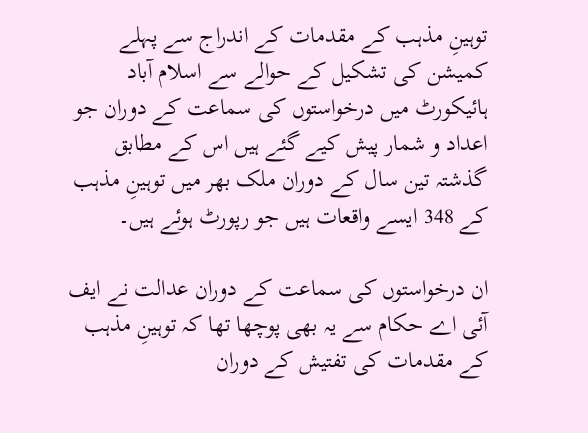توہینِ مذہب کے مقدمات کے اندراج سے پہلے کمیشن کی تشکیل کے حوالے سے اسلام آباد ہائیکورٹ میں درخواستوں کی سماعت کے دوران جو اعداد و شمار پیش کیے گئے ہیں اس کے مطابق گذشتہ تین سال کے دوران ملک بھر میں توہینِ مذہب کے 348 ایسے واقعات ہیں جو رپورٹ ہوئے ہیں۔

ان درخواستوں کی سماعت کے دوران عدالت نے ایف آئی اے حکام سے یہ بھی پوچھا تھا کہ توہینِ مذہب کے مقدمات کی تفتیش کے دوران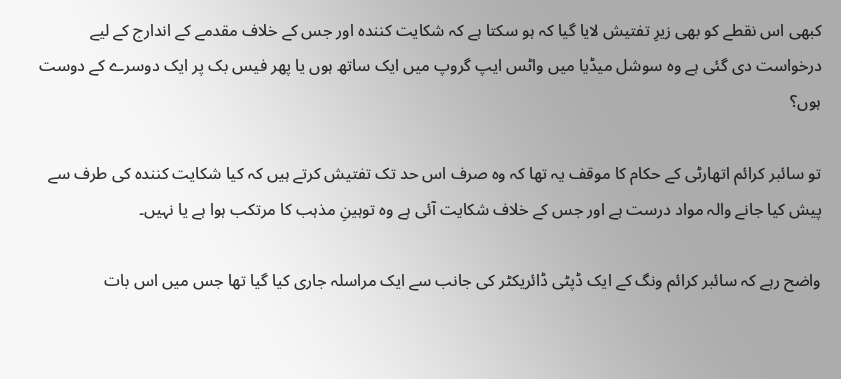کبھی اس نقطے کو بھی زیرِ تفتیش لایا گیا کہ ہو سکتا ہے کہ شکایت کنندہ اور جس کے خلاف مقدمے کے اندارج کے لیے درخواست دی گئی ہے وہ سوشل میڈیا میں واٹس ایپ گروپ میں ایک ساتھ ہوں یا پھر فیس بک پر ایک دوسرے کے دوست ہوں؟

تو سائبر کرائم اتھارٹی کے حکام کا موقف یہ تھا کہ وہ صرف اس حد تک تفتیش کرتے ہیں کہ کیا شکایت کنندہ کی طرف سے پیش کیا جانے والہ مواد درست ہے اور جس کے خلاف شکایت آئی ہے وہ توہینِ مذہب کا مرتکب ہوا ہے یا نہیں۔

واضح رہے کہ سائبر کرائم ونگ کے ایک ڈپٹی ڈائریکٹر کی جانب سے ایک مراسلہ جاری کیا گیا تھا جس میں اس بات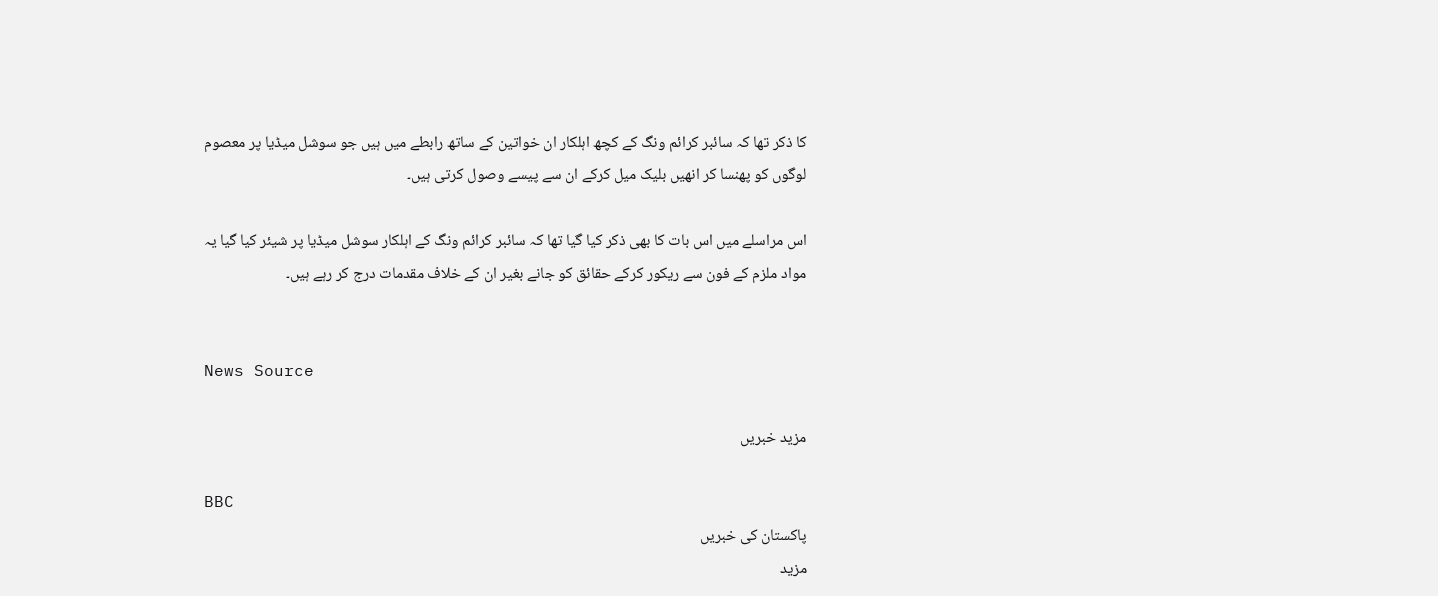کا ذکر تھا کہ سائبر کرائم ونگ کے کچھ اہلکار ان خواتین کے ساتھ رابطے میں ہیں جو سوشل میڈیا پر معصوم لوگوں کو پھنسا کر انھیں بلیک میل کرکے ان سے پیسے وصول کرتی ہیں۔

اس مراسلے میں اس بات کا بھی ذکر کیا گیا تھا کہ سائبر کرائم ونگ کے اہلکار سوشل میڈیا پر شیئر کیا گیا یہ مواد ملزم کے فون سے ریکور کرکے حقائق کو جانے بغیر ان کے خلاف مقدمات درج کر رہے ہیں۔


News Source

مزید خبریں

BBC
پاکستان کی خبریں
مزید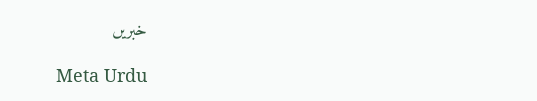خبریں

Meta Urdu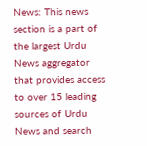News: This news section is a part of the largest Urdu News aggregator that provides access to over 15 leading sources of Urdu News and search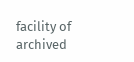facility of archived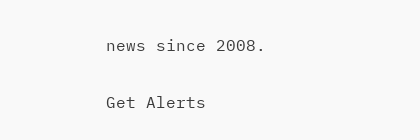news since 2008.

Get Alerts